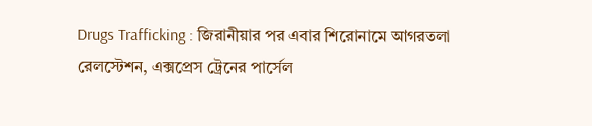Drugs Trafficking : জিরানীয়ার পর এবার শিরোনামে আগরতলা রেলস্টেশন, এক্সপ্রেস ট্রেনের পার্সেল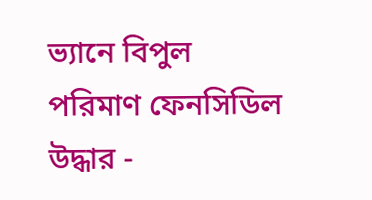ভ্যানে বিপুল পরিমাণ ফেনসিডিল উদ্ধার -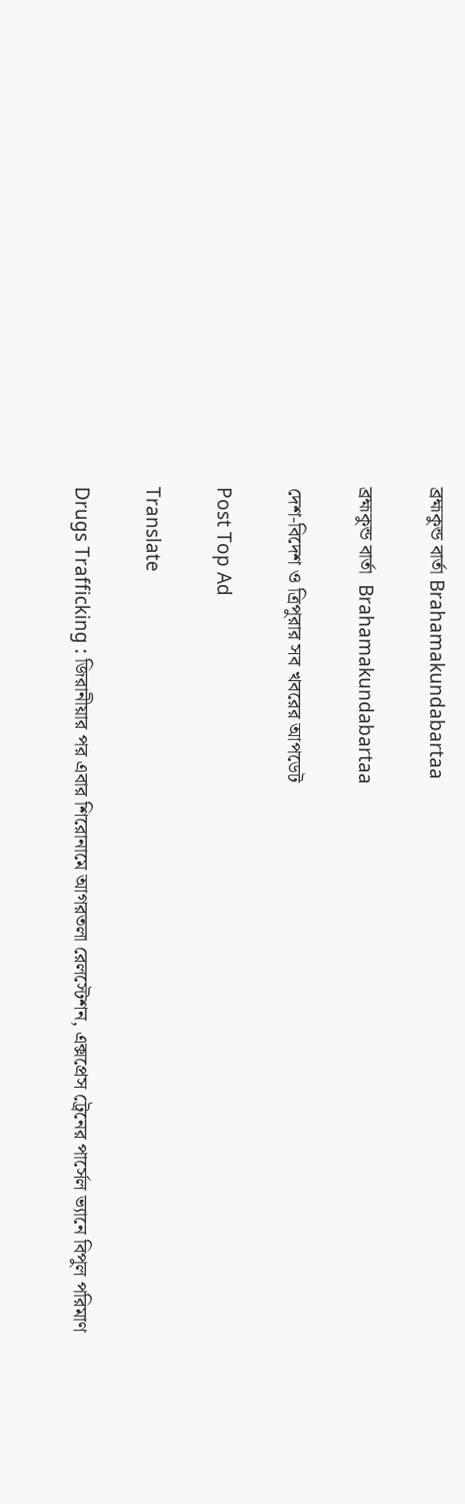ব্রহ্মকুন্ড বার্তা Brahamakundabartaa

ব্রহ্মকুন্ড বার্তা  Brahamakundabartaa

দেশ-বিদেশ ও ত্রিপুরার সব খবরের আপডেট

Post Top Ad

Translate

Drugs Trafficking : জিরানীয়ার পর এবার শিরোনামে আগরতলা রেলস্টেশন, এক্সপ্রেস ট্রেনের পার্সেল ভ্যানে বিপুল পরিমাণ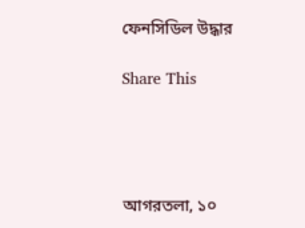ফেনসিডিল উদ্ধার

Share This




আগরতলা, ১০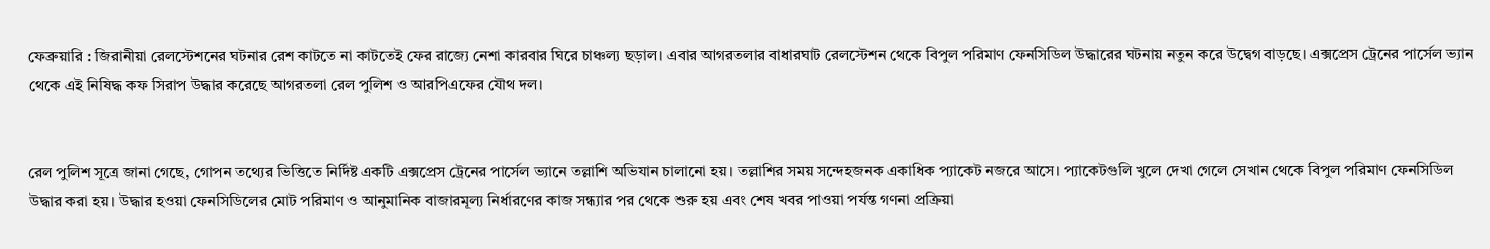ফেব্রুয়ারি : জিরানীয়া রেলস্টেশনের ঘটনার রেশ কাটতে না কাটতেই ফের রাজ্যে নেশা কারবার ঘিরে চাঞ্চল্য ছড়াল। এবার আগরতলার বাধারঘাট রেলস্টেশন থেকে বিপুল পরিমাণ ফেনসিডিল উদ্ধারের ঘটনায় নতুন করে উদ্বেগ বাড়ছে। এক্সপ্রেস ট্রেনের পার্সেল ভ্যান থেকে এই নিষিদ্ধ কফ সিরাপ উদ্ধার করেছে আগরতলা রেল পুলিশ ও আরপিএফের যৌথ দল।


রেল পুলিশ সূত্রে জানা গেছে, গোপন তথ্যের ভিত্তিতে নির্দিষ্ট একটি এক্সপ্রেস ট্রেনের পার্সেল ভ্যানে তল্লাশি অভিযান চালানো হয়। তল্লাশির সময় সন্দেহজনক একাধিক প্যাকেট নজরে আসে। প্যাকেটগুলি খুলে দেখা গেলে সেখান থেকে বিপুল পরিমাণ ফেনসিডিল উদ্ধার করা হয়। উদ্ধার হওয়া ফেনসিডিলের মোট পরিমাণ ও আনুমানিক বাজারমূল্য নির্ধারণের কাজ সন্ধ্যার পর থেকে শুরু হয় এবং শেষ খবর পাওয়া পর্যন্ত গণনা প্রক্রিয়া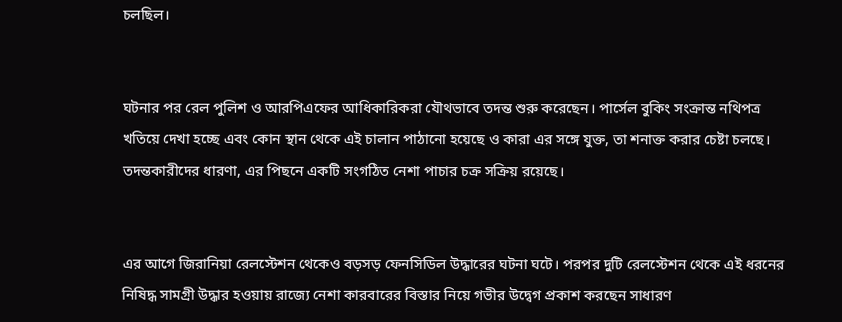চলছিল।


ঘটনার পর রেল পুলিশ ও আরপিএফের আধিকারিকরা যৌথভাবে তদন্ত শুরু করেছেন। পার্সেল বুকিং সংক্রান্ত নথিপত্র খতিয়ে দেখা হচ্ছে এবং কোন স্থান থেকে এই চালান পাঠানো হয়েছে ও কারা এর সঙ্গে যুক্ত, তা শনাক্ত করার চেষ্টা চলছে। তদন্তকারীদের ধারণা, এর পিছনে একটি সংগঠিত নেশা পাচার চক্র সক্রিয় রয়েছে।


এর আগে জিরানিয়া রেলস্টেশন থেকেও বড়সড় ফেনসিডিল উদ্ধারের ঘটনা ঘটে। পরপর দুটি রেলস্টেশন থেকে এই ধরনের নিষিদ্ধ সামগ্রী উদ্ধার হওয়ায় রাজ্যে নেশা কারবারের বিস্তার নিয়ে গভীর উদ্বেগ প্রকাশ করছেন সাধারণ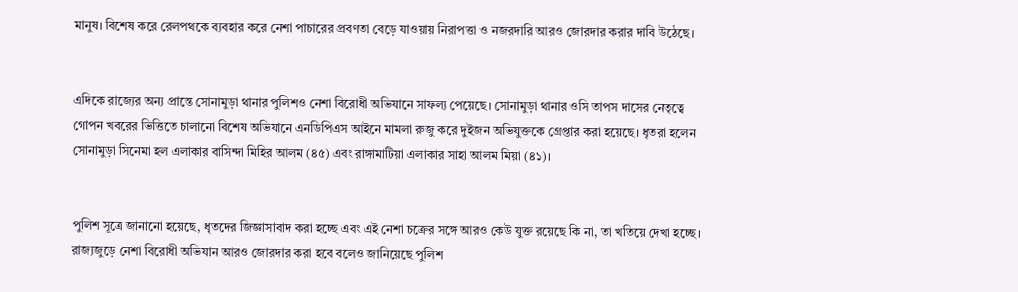মানুষ। বিশেষ করে রেলপথকে ব্যবহার করে নেশা পাচারের প্রবণতা বেড়ে যাওয়ায় নিরাপত্তা ও নজরদারি আরও জোরদার করার দাবি উঠেছে।


এদিকে রাজ্যের অন্য প্রান্তে সোনামুড়া থানার পুলিশও নেশা বিরোধী অভিযানে সাফল্য পেয়েছে। সোনামুড়া থানার ওসি তাপস দাসের নেতৃত্বে গোপন খবরের ভিত্তিতে চালানো বিশেষ অভিযানে এনডিপিএস আইনে মামলা রুজু করে দুইজন অভিযুক্তকে গ্রেপ্তার করা হয়েছে। ধৃতরা হলেন সোনামুড়া সিনেমা হল এলাকার বাসিন্দা মিহির আলম (৪৫) এবং রাঙ্গামাটিয়া এলাকার সাহা আলম মিয়া (৪১)।


পুলিশ সূত্রে জানানো হয়েছে, ধৃতদের জিজ্ঞাসাবাদ করা হচ্ছে এবং এই নেশা চক্রের সঙ্গে আরও কেউ যুক্ত রয়েছে কি না, তা খতিয়ে দেখা হচ্ছে। রাজ্যজুড়ে নেশা বিরোধী অভিযান আরও জোরদার করা হবে বলেও জানিয়েছে পুলিশ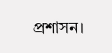প্রশাসন।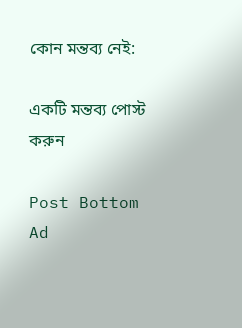কোন মন্তব্য নেই:

একটি মন্তব্য পোস্ট করুন

Post Bottom Ad